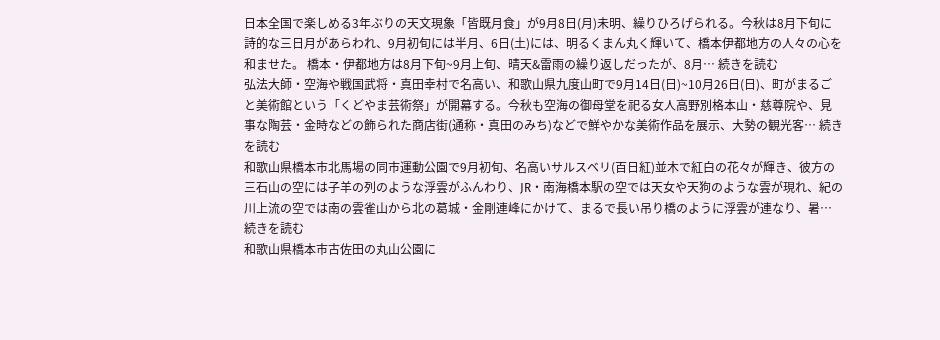日本全国で楽しめる3年ぶりの天文現象「皆既月食」が9月8日(月)未明、繰りひろげられる。今秋は8月下旬に詩的な三日月があらわれ、9月初旬には半月、6日(土)には、明るくまん丸く輝いて、橋本伊都地方の人々の心を和ませた。 橋本・伊都地方は8月下旬~9月上旬、晴天&雷雨の繰り返しだったが、8月… 続きを読む
弘法大師・空海や戦国武将・真田幸村で名高い、和歌山県九度山町で9月14日(日)~10月26日(日)、町がまるごと美術館という「くどやま芸術祭」が開幕する。今秋も空海の御母堂を祀る女人高野別格本山・慈尊院や、見事な陶芸・金時などの飾られた商店街(通称・真田のみち)などで鮮やかな美術作品を展示、大勢の観光客… 続きを読む
和歌山県橋本市北馬場の同市運動公園で9月初旬、名高いサルスベリ(百日紅)並木で紅白の花々が輝き、彼方の三石山の空には子羊の列のような浮雲がふんわり、JR・南海橋本駅の空では天女や天狗のような雲が現れ、紀の川上流の空では南の雲雀山から北の葛城・金剛連峰にかけて、まるで長い吊り橋のように浮雲が連なり、暑… 続きを読む
和歌山県橋本市古佐田の丸山公園に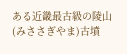ある近畿最古級の陵山(みささぎやま)古墳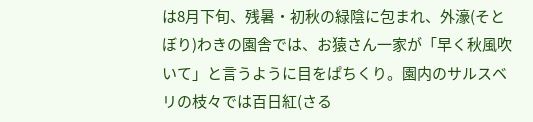は8月下旬、残暑・初秋の緑陰に包まれ、外濠(そとぼり)わきの園舎では、お猿さん一家が「早く秋風吹いて」と言うように目をぱちくり。園内のサルスベリの枝々では百日紅(さる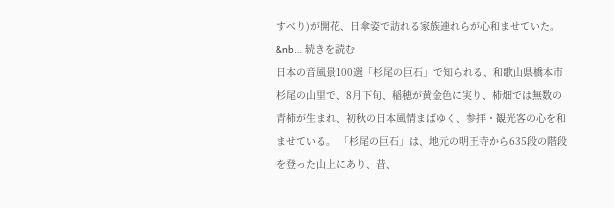すべり)が開花、日傘姿で訪れる家族連れらが心和ませていた。 &nb… 続きを読む
日本の音風景100選「杉尾の巨石」で知られる、和歌山県橋本市杉尾の山里で、8月下旬、稲穂が黄金色に実り、柿畑では無数の青柿が生まれ、初秋の日本風情まばゆく、参拝・観光客の心を和ませている。 「杉尾の巨石」は、地元の明王寺から635段の階段を登った山上にあり、昔、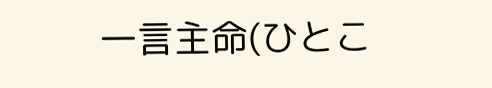一言主命(ひとこ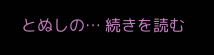とぬしの… 続きを読む